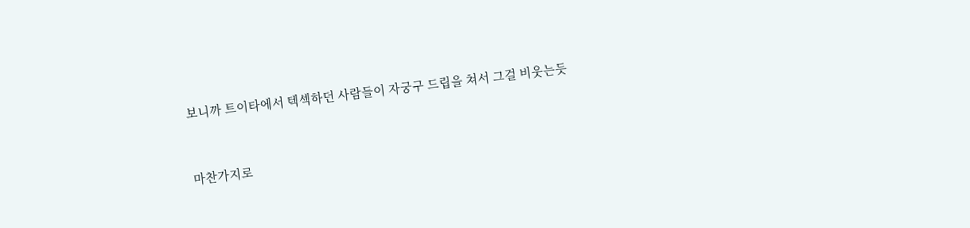보니까 트이타에서 텍섹하던 사람들이 자궁구 드립을 쳐서 그걸 비웃는듯


마찬가지로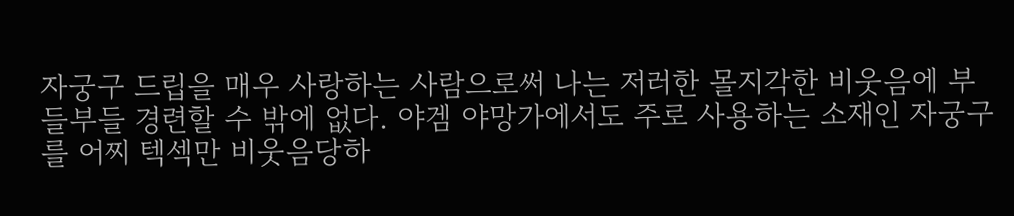자궁구 드립을 매우 사랑하는 사람으로써 나는 저러한 몰지각한 비웃음에 부들부들 경련할 수 밖에 없다. 야겜 야망가에서도 주로 사용하는 소재인 자궁구를 어찌 텍섹만 비웃음당하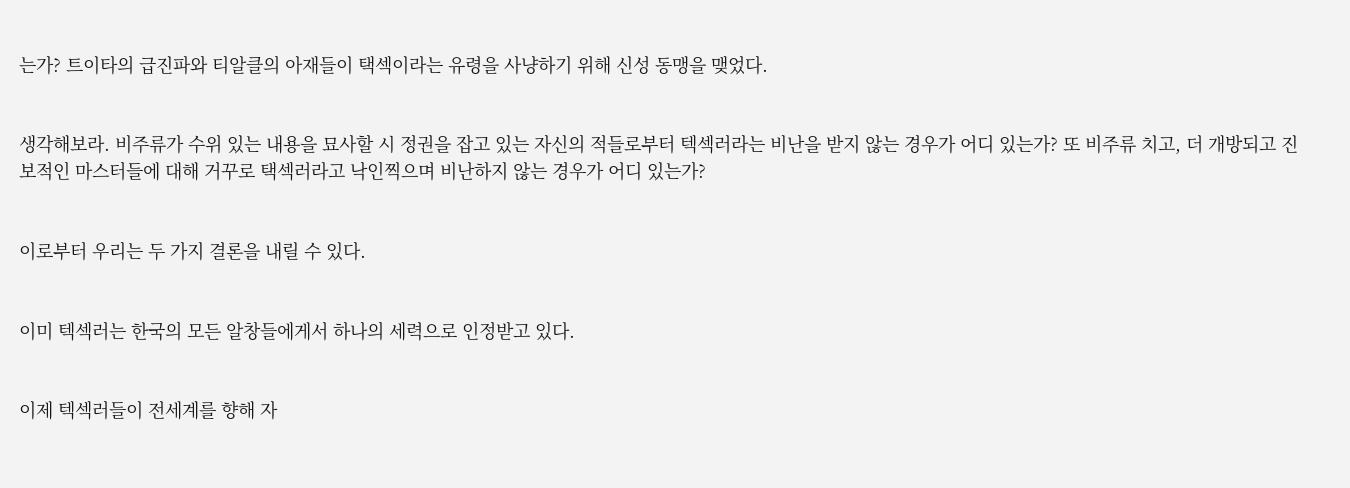는가? 트이타의 급진파와 티알클의 아재들이 택섹이라는 유령을 사냥하기 위해 신성 동맹을 맺었다.


생각해보라. 비주류가 수위 있는 내용을 묘사할 시 정권을 잡고 있는 자신의 적들로부터 텍섹러라는 비난을 받지 않는 경우가 어디 있는가? 또 비주류 치고, 더 개방되고 진보적인 마스터들에 대해 거꾸로 택섹러라고 낙인찍으며 비난하지 않는 경우가 어디 있는가?


이로부터 우리는 두 가지 결론을 내릴 수 있다.


이미 텍섹러는 한국의 모든 알창들에게서 하나의 세력으로 인정받고 있다.


이제 텍섹러들이 전세계를 향해 자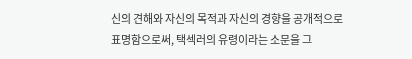신의 견해와 자신의 목적과 자신의 경향을 공개적으로 표명함으로써, 택섹러의 유령이라는 소문을 그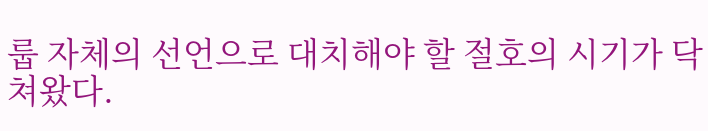룹 자체의 선언으로 대치해야 할 절호의 시기가 닥쳐왔다.